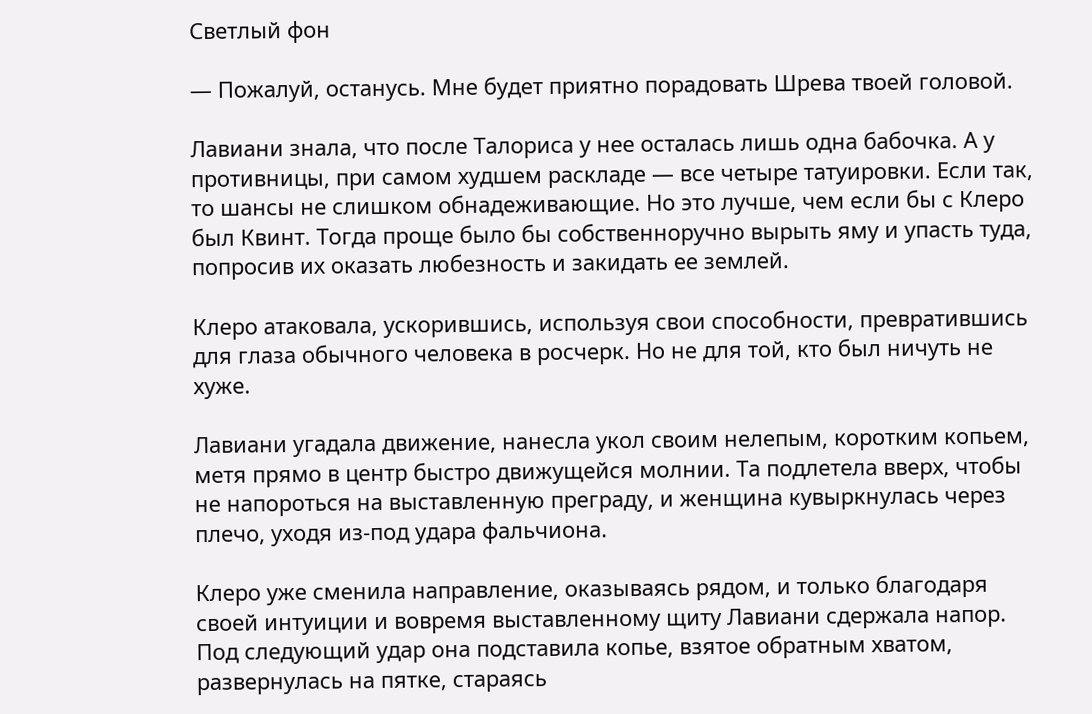Светлый фон

— Пожалуй, останусь. Мне будет приятно порадовать Шрева твоей головой.

Лавиани знала, что после Талориса у нее осталась лишь одна бабочка. А у противницы, при самом худшем раскладе — все четыре татуировки. Если так, то шансы не слишком обнадеживающие. Но это лучше, чем если бы с Клеро был Квинт. Тогда проще было бы собственноручно вырыть яму и упасть туда, попросив их оказать любезность и закидать ее землей.

Клеро атаковала, ускорившись, используя свои способности, превратившись для глаза обычного человека в росчерк. Но не для той, кто был ничуть не хуже.

Лавиани угадала движение, нанесла укол своим нелепым, коротким копьем, метя прямо в центр быстро движущейся молнии. Та подлетела вверх, чтобы не напороться на выставленную преграду, и женщина кувыркнулась через плечо, уходя из-под удара фальчиона.

Клеро уже сменила направление, оказываясь рядом, и только благодаря своей интуиции и вовремя выставленному щиту Лавиани сдержала напор. Под следующий удар она подставила копье, взятое обратным хватом, развернулась на пятке, стараясь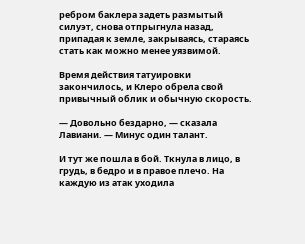ребром баклера задеть размытый силуэт, снова отпрыгнула назад, припадая к земле, закрываясь, стараясь стать как можно менее уязвимой.

Время действия татуировки закончилось, и Клеро обрела свой привычный облик и обычную скорость.

— Довольно бездарно, — сказала Лавиани. — Минус один талант.

И тут же пошла в бой. Ткнула в лицо, в грудь, в бедро и в правое плечо. На каждую из атак уходила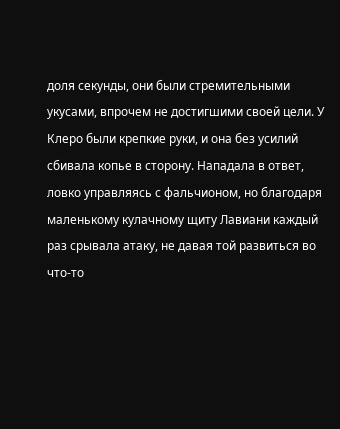доля секунды, они были стремительными укусами, впрочем не достигшими своей цели. У Клеро были крепкие руки, и она без усилий сбивала копье в сторону. Нападала в ответ, ловко управляясь с фальчионом, но благодаря маленькому кулачному щиту Лавиани каждый раз срывала атаку, не давая той развиться во что-то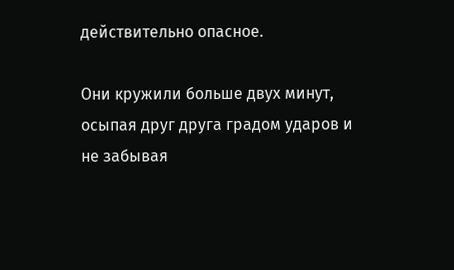действительно опасное.

Они кружили больше двух минут, осыпая друг друга градом ударов и не забывая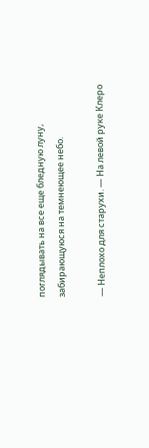поглядывать на все еще бледную луну, забирающуюся на темнеющее небо.

— Неплохо для старухи. — На левой руке Клеро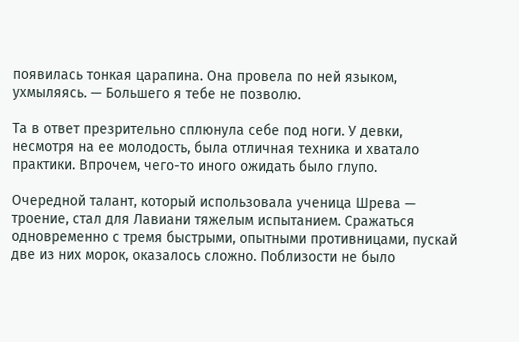появилась тонкая царапина. Она провела по ней языком, ухмыляясь. — Большего я тебе не позволю.

Та в ответ презрительно сплюнула себе под ноги. У девки, несмотря на ее молодость, была отличная техника и хватало практики. Впрочем, чего-то иного ожидать было глупо.

Очередной талант, который использовала ученица Шрева — троение, стал для Лавиани тяжелым испытанием. Сражаться одновременно с тремя быстрыми, опытными противницами, пускай две из них морок, оказалось сложно. Поблизости не было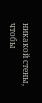никакой стены, чтобы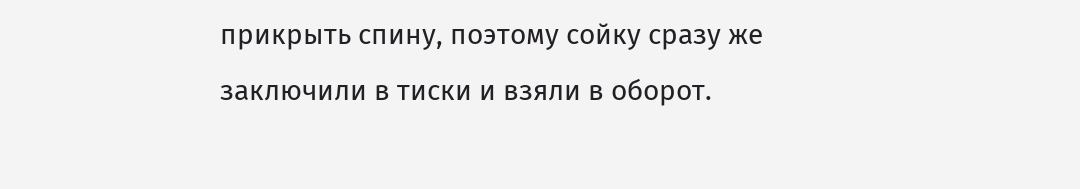прикрыть спину, поэтому сойку сразу же заключили в тиски и взяли в оборот.